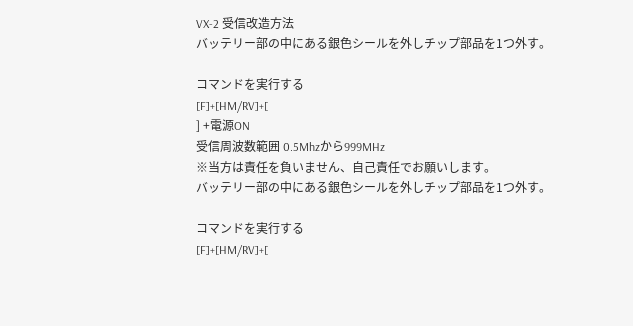VX-2 受信改造方法
バッテリー部の中にある銀色シールを外しチップ部品を1つ外す。

コマンドを実行する
[F]+[HM/RV]+[
] +電源ON
受信周波数範囲 0.5Mhzから999MHz
※当方は責任を負いません、自己責任でお願いします。
バッテリー部の中にある銀色シールを外しチップ部品を1つ外す。

コマンドを実行する
[F]+[HM/RV]+[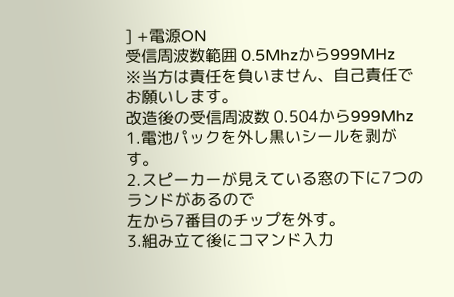] +電源ON
受信周波数範囲 0.5Mhzから999MHz
※当方は責任を負いません、自己責任でお願いします。
改造後の受信周波数 0.504から999Mhz
1.電池パックを外し黒いシールを剥がす。
2.スピーカーが見えている窓の下に7つのランドがあるので
左から7番目のチップを外す。
3.組み立て後にコマンド入力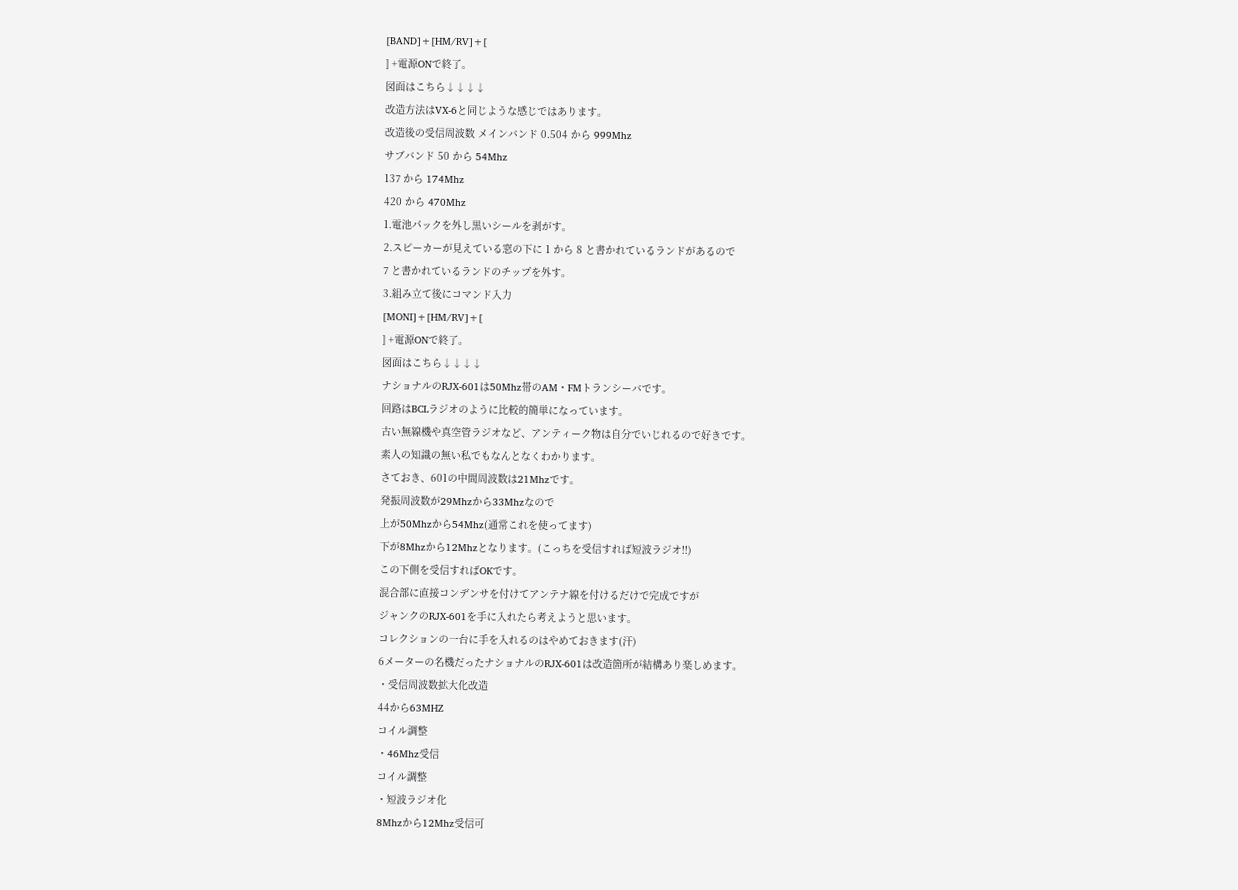[BAND]+[HM/RV]+[
] +電源ONで終了。
図面はこちら↓↓↓↓
改造方法はVX-6と同じような感じではあります。
改造後の受信周波数 メインバンド 0.504 から 999Mhz
サブバンド 50 から 54Mhz
137 から 174Mhz
420 から 470Mhz
1.電池パックを外し黒いシールを剥がす。
2.スピーカーが見えている窓の下に 1 から 8 と書かれているランドがあるので
7 と書かれているランドのチップを外す。
3.組み立て後にコマンド入力
[MONI]+[HM/RV]+[
] +電源ONで終了。
図面はこちら↓↓↓↓
ナショナルのRJX-601は50Mhz帯のAM・FMトランシーバです。
回路はBCLラジオのように比較的簡単になっています。
古い無線機や真空管ラジオなど、アンティーク物は自分でいじれるので好きです。
素人の知識の無い私でもなんとなくわかります。
さておき、601の中間周波数は21Mhzです。
発振周波数が29Mhzから33Mhzなので
上が50Mhzから54Mhz(通常これを使ってます)
下が8Mhzから12Mhzとなります。(こっちを受信すれば短波ラジオ!!)
この下側を受信すればOKです。
混合部に直接コンデンサを付けてアンテナ線を付けるだけで完成ですが
ジャンクのRJX-601を手に入れたら考えようと思います。
コレクションの一台に手を入れるのはやめておきます(汗)
6メーターの名機だったナショナルのRJX-601は改造箇所が結構あり楽しめます。
・受信周波数拡大化改造
44から63MHZ
コイル調整
・46Mhz受信
コイル調整
・短波ラジオ化
8Mhzから12Mhz受信可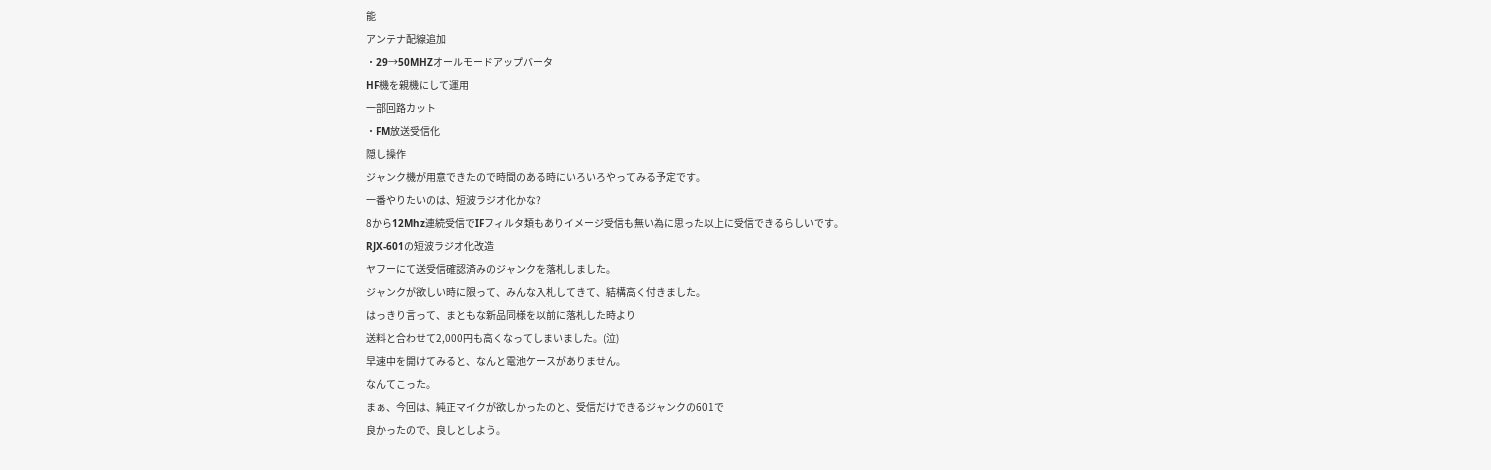能
アンテナ配線追加
・29→50MHZオールモードアップバータ
HF機を親機にして運用
一部回路カット
・FM放送受信化
隠し操作
ジャンク機が用意できたので時間のある時にいろいろやってみる予定です。
一番やりたいのは、短波ラジオ化かな?
8から12Mhz連続受信でIFフィルタ類もありイメージ受信も無い為に思った以上に受信できるらしいです。
RJX-601の短波ラジオ化改造
ヤフーにて送受信確認済みのジャンクを落札しました。
ジャンクが欲しい時に限って、みんな入札してきて、結構高く付きました。
はっきり言って、まともな新品同様を以前に落札した時より
送料と合わせて2,000円も高くなってしまいました。(泣)
早速中を開けてみると、なんと電池ケースがありません。
なんてこった。
まぁ、今回は、純正マイクが欲しかったのと、受信だけできるジャンクの601で
良かったので、良しとしよう。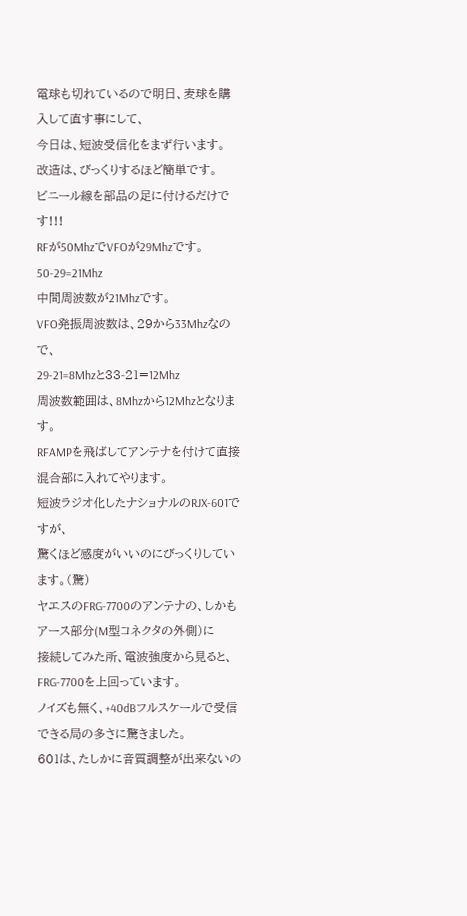電球も切れているので明日、麦球を購入して直す事にして、
今日は、短波受信化をまず行います。
改造は、びっくりするほど簡単です。
ビニール線を部品の足に付けるだけです!!!
RFが50MhzでVFOが29Mhzです。
50-29=21Mhz
中間周波数が21Mhzです。
VFO発振周波数は、29から33Mhzなので、
29-21=8Mhzと33-21=12Mhz
周波数範囲は、8Mhzから12Mhzとなります。
RFAMPを飛ばしてアンテナを付けて直接混合部に入れてやります。
短波ラジオ化したナショナルのRJX-601ですが、
驚くほど感度がいいのにびっくりしています。(驚)
ヤエスのFRG-7700のアンテナの、しかもアース部分(M型コネクタの外側)に
接続してみた所、電波強度から見ると、FRG-7700を上回っています。
ノイズも無く、+40dBフルスケールで受信できる局の多さに驚きました。
601は、たしかに音質調整が出来ないの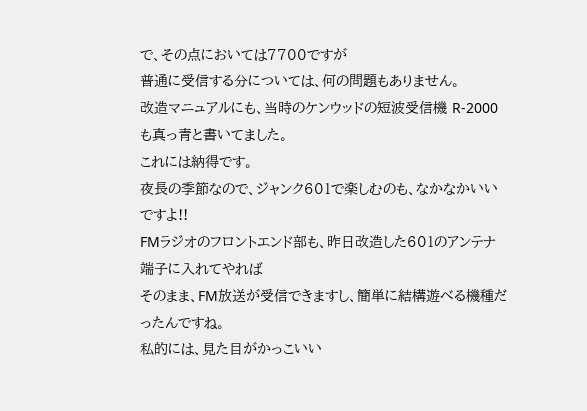で、その点においては7700ですが
普通に受信する分については、何の問題もありません。
改造マニュアルにも、当時のケンウッドの短波受信機 R-2000も真っ青と書いてました。
これには納得です。
夜長の季節なので、ジャンク601で楽しむのも、なかなかいいですよ!!
FMラジオのフロントエンド部も、昨日改造した601のアンテナ端子に入れてやれば
そのまま、FM放送が受信できますし、簡単に結構遊べる機種だったんですね。
私的には、見た目がかっこいい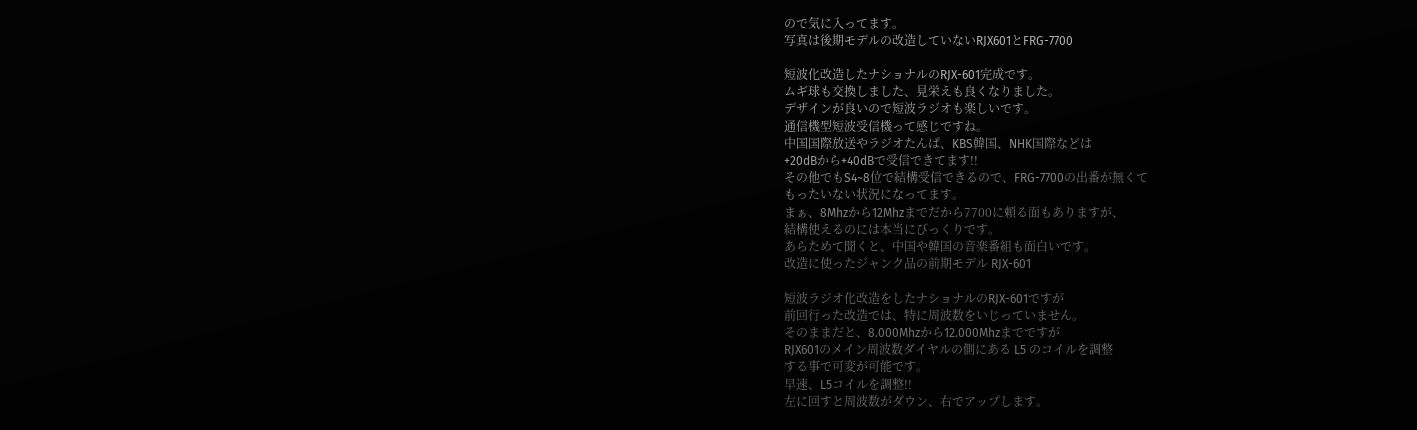ので気に入ってます。
写真は後期モデルの改造していないRJX601とFRG-7700

短波化改造したナショナルのRJX-601完成です。
ムギ球も交換しました、見栄えも良くなりました。
デザインが良いので短波ラジオも楽しいです。
通信機型短波受信機って感じですね。
中国国際放送やラジオたんぱ、KBS韓国、NHK国際などは
+20dBから+40dBで受信できてます!!
その他でもS4~8位で結構受信できるので、FRG-7700の出番が無くて
もったいない状況になってます。
まぁ、8Mhzから12Mhzまでだから7700に頼る面もありますが、
結構使えるのには本当にびっくりです。
あらためて聞くと、中国や韓国の音楽番組も面白いです。
改造に使ったジャンク品の前期モデル RJX-601

短波ラジオ化改造をしたナショナルのRJX-601ですが
前回行った改造では、特に周波数をいじっていません。
そのままだと、8.000Mhzから12.000Mhzまでですが
RJX601のメイン周波数ダイヤルの側にある L5 のコイルを調整
する事で可変が可能です。
早速、L5コイルを調整!!
左に回すと周波数がダウン、右でアップします。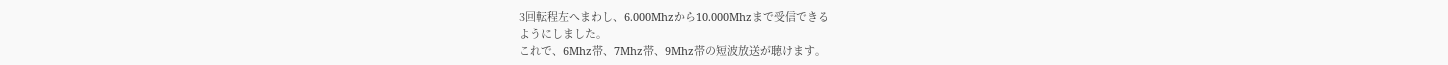3回転程左へまわし、6.000Mhzから10.000Mhzまで受信できる
ようにしました。
これで、6Mhz帯、7Mhz帯、9Mhz帯の短波放送が聴けます。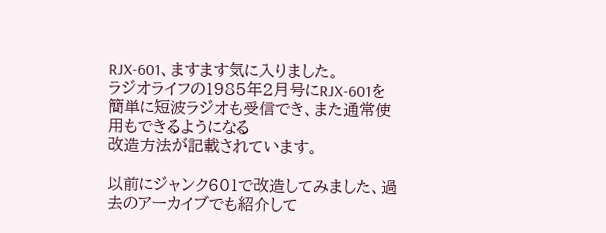RJX-601、ますます気に入りました。
ラジオライフの1985年2月号にRJX-601を
簡単に短波ラジオも受信でき、また通常使用もできるようになる
改造方法が記載されています。

以前にジャンク601で改造してみました、過去のアーカイブでも紹介して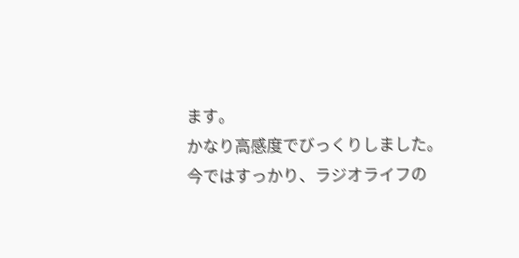ます。
かなり高感度でびっくりしました。
今ではすっかり、ラジオライフの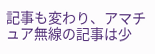記事も変わり、アマチュア無線の記事は少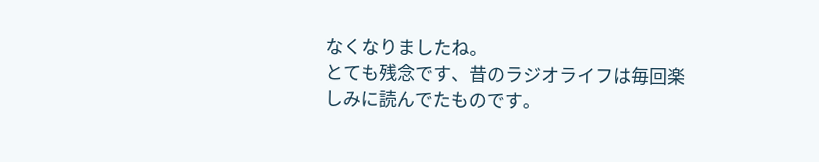なくなりましたね。
とても残念です、昔のラジオライフは毎回楽しみに読んでたものです。